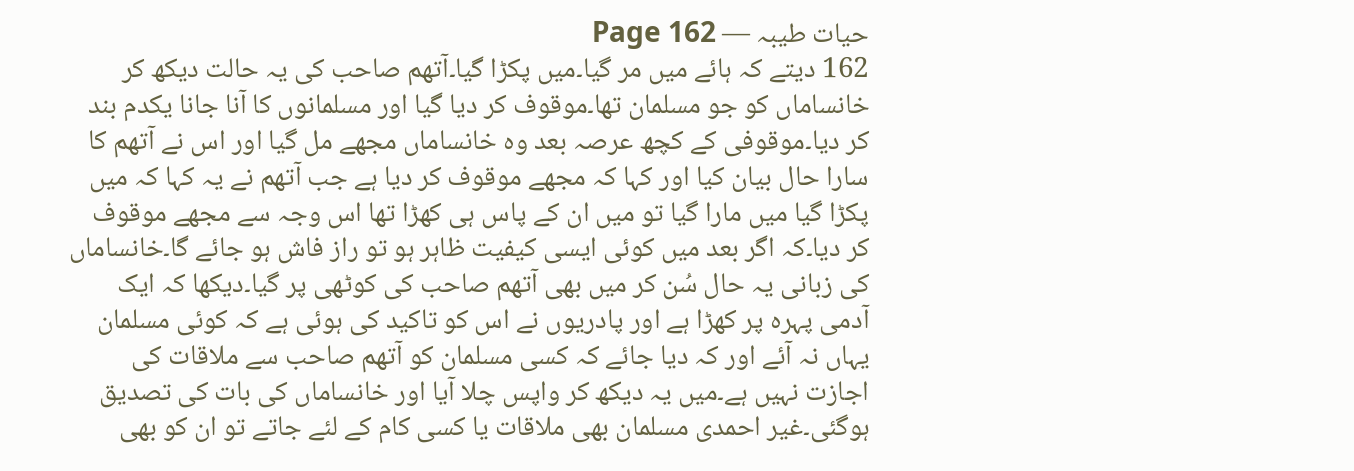حیات طیبہ — Page 162
162 دیتے کہ ہائے میں مر گیا۔میں پکڑا گیا۔آتھم صاحب کی یہ حالت دیکھ کر خانساماں کو جو مسلمان تھا۔موقوف کر دیا گیا اور مسلمانوں کا آنا جانا یکدم بند کر دیا۔موقوفی کے کچھ عرصہ بعد وہ خانساماں مجھے مل گیا اور اس نے آتھم کا سارا حال بیان کیا اور کہا کہ مجھے موقوف کر دیا ہے جب آتھم نے یہ کہا کہ میں پکڑا گیا میں مارا گیا تو میں ان کے پاس ہی کھڑا تھا اس وجہ سے مجھے موقوف کر دیا۔کہ اگر بعد میں کوئی ایسی کیفیت ظاہر ہو تو راز فاش ہو جائے گا۔خانساماں کی زبانی یہ حال سُن کر میں بھی آتھم صاحب کی کوٹھی پر گیا۔دیکھا کہ ایک آدمی پہرہ پر کھڑا ہے اور پادریوں نے اس کو تاکید کی ہوئی ہے کہ کوئی مسلمان یہاں نہ آئے اور کہ دیا جائے کہ کسی مسلمان کو آتھم صاحب سے ملاقات کی اجازت نہیں ہے۔میں یہ دیکھ کر واپس چلا آیا اور خانساماں کی بات کی تصدیق ہوگئی۔غیر احمدی مسلمان بھی ملاقات یا کسی کام کے لئے جاتے تو ان کو بھی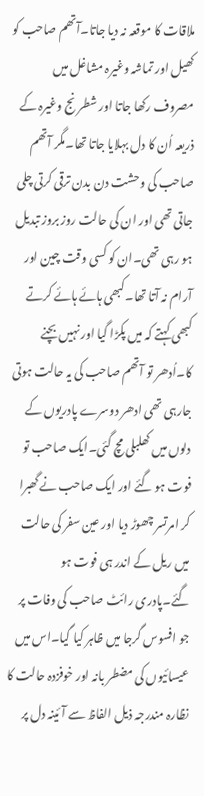ملاقات کا موقعہ نہ دیا جاتا۔آتھم صاحب کو کھیل اور تماشہ وغیرہ مشاغل میں مصروف رکھا جاتا اور شطر نج وغیرہ کے ذریعہ اُن کا دل بہلایا جاتا تھا۔مگر آتھم صاحب کی وحشت دن بدن ترقی کرتی چلی جاتی تھی اور ان کی حالت روز بروز تبدیل ہو رہی تھی۔ان کو کسی وقت چین اور آرام نہ آتا تھا۔کبھی ہائے ہائے کرتے کبھی کہتے کہ میں پکڑا گیا اور نہیں بچنے کا۔اُدھر تو آتھم صاحب کی یہ حالت ہوتی جارہی تھی ادھر دوسرے پادریوں کے دلوں میں کھلبلی مچ گئی۔ایک صاحب تو فوت ہو گئے اور ایک صاحب نے گھبرا کر امرتسر چھوڑ دیا اور عین سفر کی حالت میں ریل کے اندر ہی فوت ہو گئے۔پادری رائٹ صاحب کی وفات پر جو افسوس گرجا میں ظاہر کیا گیا۔اس میں عیسائیوں کی مضطر بانہ اور خوفزدہ حالت کا نظارہ مندرجہ ذیل الفاظ سے آئینہ دل پر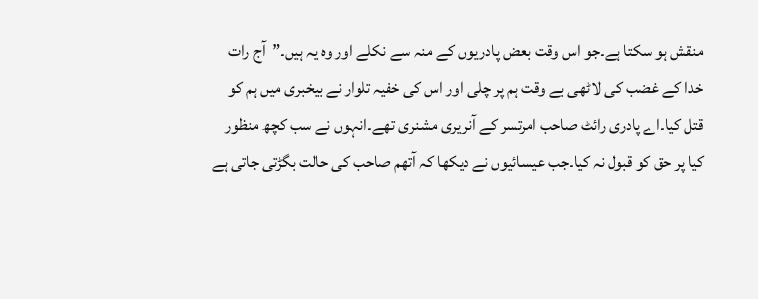منقش ہو سکتا ہے۔جو اس وقت بعض پادریوں کے منہ سے نکلے اور وہ یہ ہیں۔”آج رات خدا کے غضب کی لاٹھی بے وقت ہم پر چلی اور اس کی خفیہ تلوار نے بیخبری میں ہم کو قتل کیا۔اے پادری رائٹ صاحب امرتسر کے آنریری مشنری تھے۔انہوں نے سب کچھ منظور کیا پر حق کو قبول نہ کیا۔جب عیسائیوں نے دیکھا کہ آتھم صاحب کی حالت بگڑتی جاتی ہے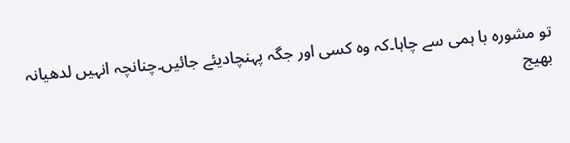تو مشورہ با ہمی سے چاہا۔کہ وہ کسی اور جگہ پہنچادیئے جائیں۔چنانچہ انہیں لدھیانہ بھیج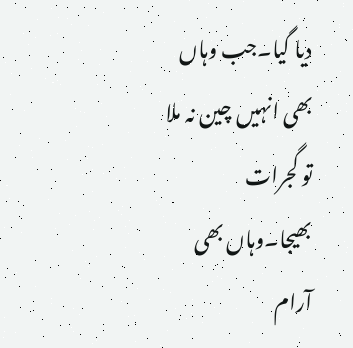دیا گیا۔جب وہاں بھی انہیں چین نہ ملا تو گجرات بھیجا۔وہاں بھی آرام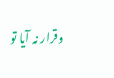وقرار نہ آیا تو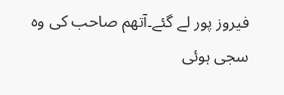فیروز پور لے گئے۔آتھم صاحب کی وہ سجی ہوئی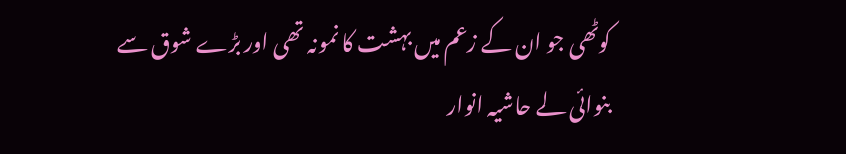کوٹھی جو ان کے زعم میں بہشت کا نمونہ تھی اور بڑے شوق سے بنوائی لے حاشیہ انوار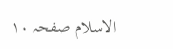الاسلام صفحہ ۱۰